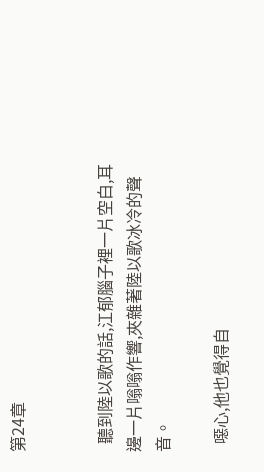第24章


  聽到陸以歌的話,江郁腦子裡一片空白,耳邊一片嗡嗡作響,夾雜著陸以歌冰冷的聲音。

  噁心,他也覺得自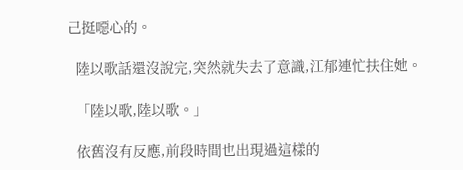己挺噁心的。

  陸以歌話還沒說完,突然就失去了意識,江郁連忙扶住她。

  「陸以歌,陸以歌。」

  依舊沒有反應,前段時間也出現過這樣的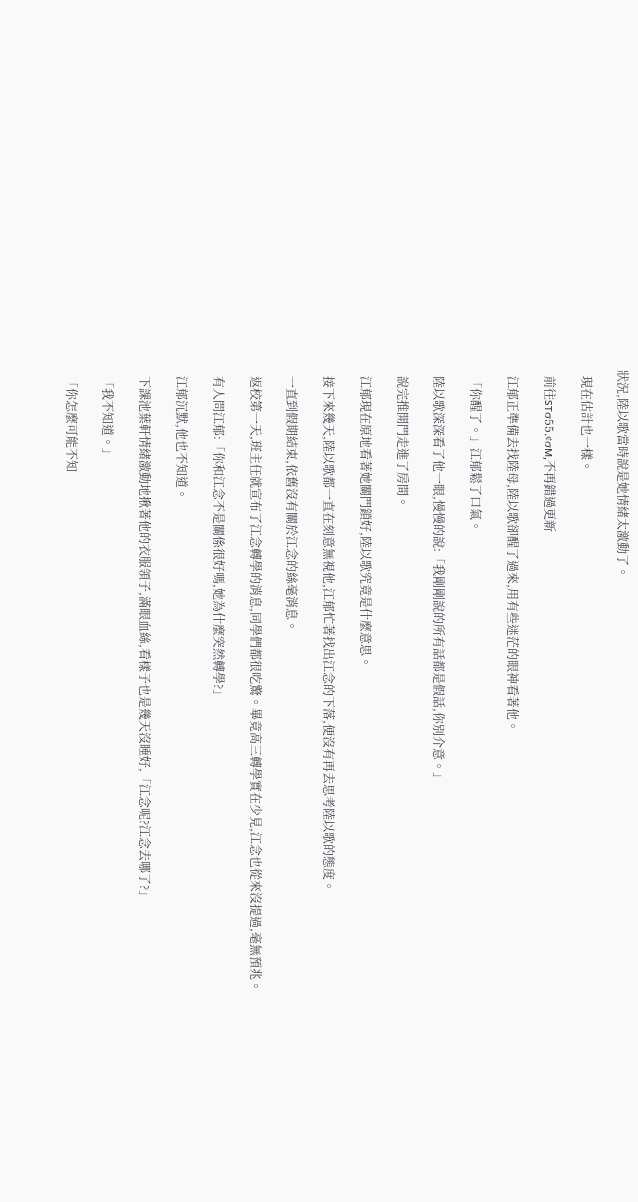狀況,陸以歌當時說是她情緒太激動了。

  現在估計也一樣。

  前往ѕтσ55.¢σм,不再錯過更新

  江郁正準備去找陸母,陸以歌卻醒了過來,用有些迷茫的眼神看著他。

  「你醒了。」江郁鬆了口氣。

  陸以歌深深看了他一眼,慢慢的說:「我剛剛說的所有話都是假話,你別介意。」

  說完推開門走進了房間。

  江郁現在原地看著她關門鎖好,陸以歌究竟是什麼意思。

  接下來幾天,陸以歌都一直在刻意無視他,江郁忙著找出江念的下落,便沒有再去思考陸以歌的態度。

  一直到假期結束,依舊沒有關於江念的絲毫消息。

  返校第一天,班主任就宣布了江念轉學的消息,同學們都很吃驚。畢竟高三轉學實在少見,江念也從來沒提過,毫無預兆。

  有人問江郁:「你和江念不是關係很好嗎,她為什麼突然轉學?」

  江郁沉默,他也不知道。

  下課池葉軒情緒激動地揪著他的衣服領子,滿眼血絲,看樣子也是幾天沒睡好,「江念呢?江念去哪了?」

  「我不知道。」

  「你怎麼可能不知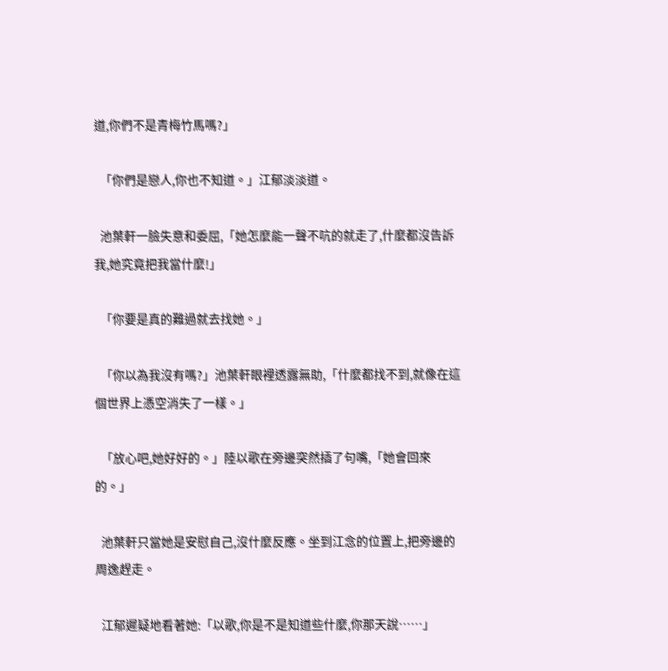道,你們不是青梅竹馬嗎?」

  「你們是戀人,你也不知道。」江郁淡淡道。

  池葉軒一臉失意和委屈,「她怎麼能一聲不吭的就走了,什麼都沒告訴我,她究竟把我當什麼!」

  「你要是真的難過就去找她。」

  「你以為我沒有嗎?」池葉軒眼裡透露無助,「什麼都找不到,就像在這個世界上憑空消失了一樣。」

  「放心吧,她好好的。」陸以歌在旁邊突然插了句嘴,「她會回來的。」

  池葉軒只當她是安慰自己,沒什麼反應。坐到江念的位置上,把旁邊的周逸趕走。

  江郁遲疑地看著她:「以歌,你是不是知道些什麼,你那天說……」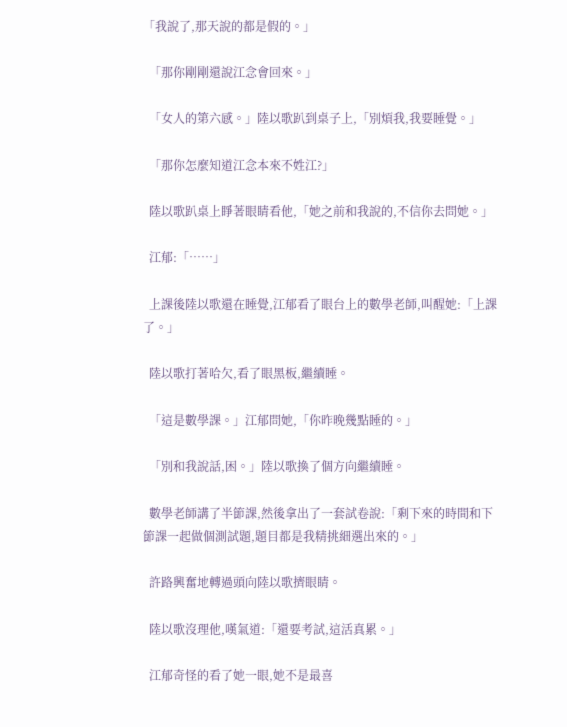「我說了,那天說的都是假的。」

  「那你剛剛還說江念會回來。」

  「女人的第六感。」陸以歌趴到桌子上,「別煩我,我要睡覺。」

  「那你怎麼知道江念本來不姓江?」

  陸以歌趴桌上睜著眼睛看他,「她之前和我說的,不信你去問她。」

  江郁:「……」

  上課後陸以歌還在睡覺,江郁看了眼台上的數學老師,叫醒她:「上課了。」

  陸以歌打著哈欠,看了眼黑板,繼續睡。

  「這是數學課。」江郁問她,「你昨晚幾點睡的。」

  「別和我說話,困。」陸以歌換了個方向繼續睡。

  數學老師講了半節課,然後拿出了一套試卷說:「剩下來的時間和下節課一起做個測試題,題目都是我精挑細選出來的。」

  許路興奮地轉過頭向陸以歌擠眼睛。

  陸以歌沒理他,嘆氣道:「還要考試,這活真累。」

  江郁奇怪的看了她一眼,她不是最喜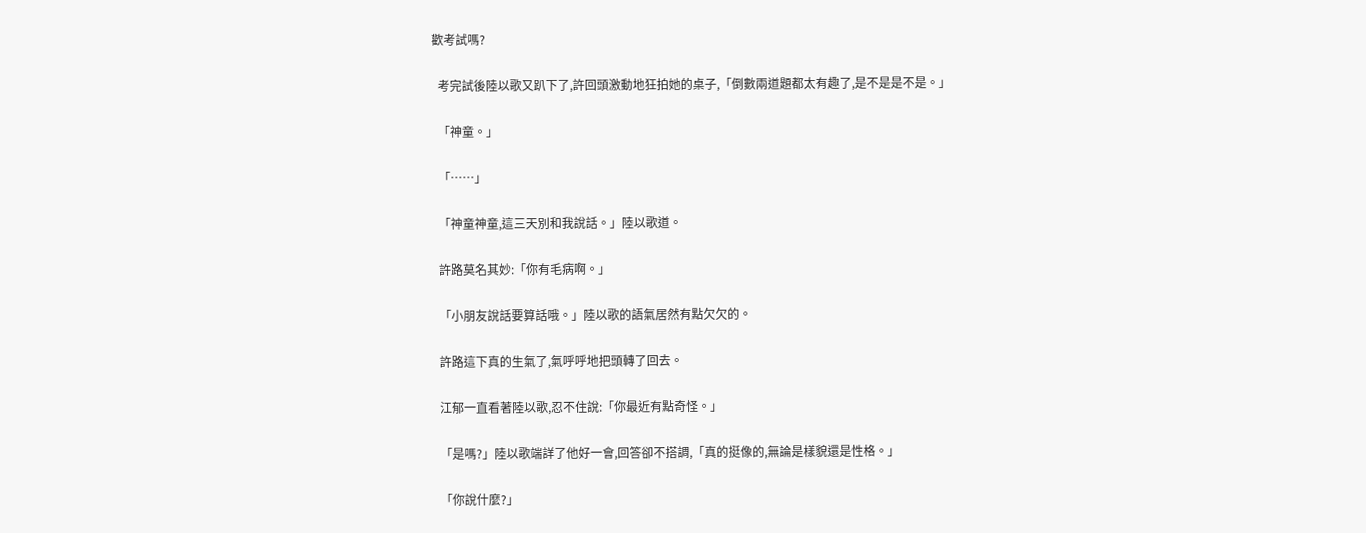歡考試嗎?

  考完試後陸以歌又趴下了,許回頭激動地狂拍她的桌子,「倒數兩道題都太有趣了,是不是是不是。」

  「神童。」

  「……」

  「神童神童,這三天別和我說話。」陸以歌道。

  許路莫名其妙:「你有毛病啊。」

  「小朋友說話要算話哦。」陸以歌的語氣居然有點欠欠的。

  許路這下真的生氣了,氣呼呼地把頭轉了回去。

  江郁一直看著陸以歌,忍不住說:「你最近有點奇怪。」

  「是嗎?」陸以歌端詳了他好一會,回答卻不搭調,「真的挺像的,無論是樣貌還是性格。」

  「你說什麼?」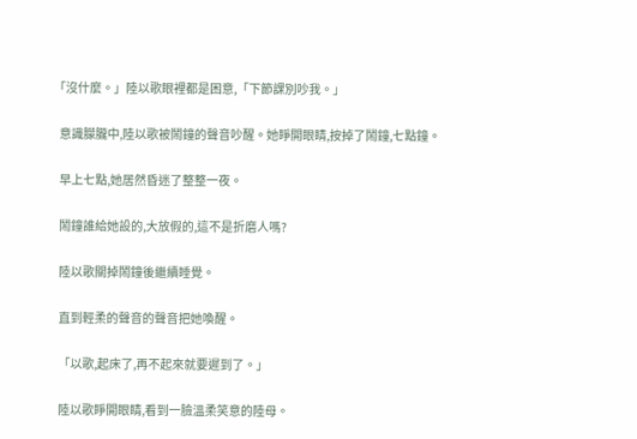「沒什麼。」陸以歌眼裡都是困意,「下節課別吵我。」

  意識朦朧中,陸以歌被鬧鐘的聲音吵醒。她睜開眼睛,按掉了鬧鐘,七點鐘。

  早上七點,她居然昏迷了整整一夜。

  鬧鐘誰給她設的,大放假的,這不是折磨人嗎?

  陸以歌關掉鬧鐘後繼續睡覺。

  直到輕柔的聲音的聲音把她喚醒。

  「以歌,起床了,再不起來就要遲到了。」

  陸以歌睜開眼睛,看到一臉溫柔笑意的陸母。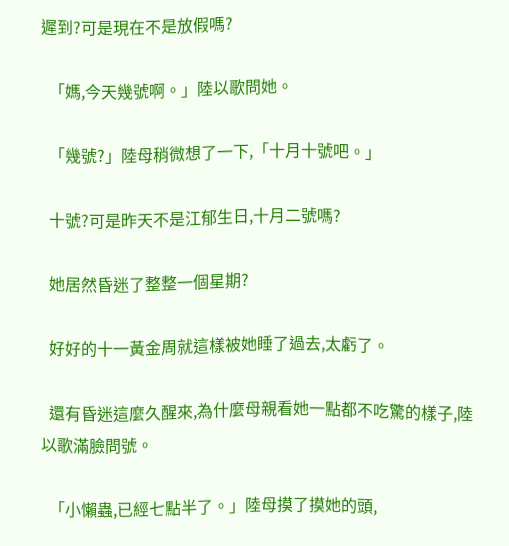遲到?可是現在不是放假嗎?

  「媽,今天幾號啊。」陸以歌問她。

  「幾號?」陸母稍微想了一下,「十月十號吧。」

  十號?可是昨天不是江郁生日,十月二號嗎?

  她居然昏迷了整整一個星期?

  好好的十一黃金周就這樣被她睡了過去,太虧了。

  還有昏迷這麼久醒來,為什麼母親看她一點都不吃驚的樣子,陸以歌滿臉問號。

  「小懶蟲,已經七點半了。」陸母摸了摸她的頭,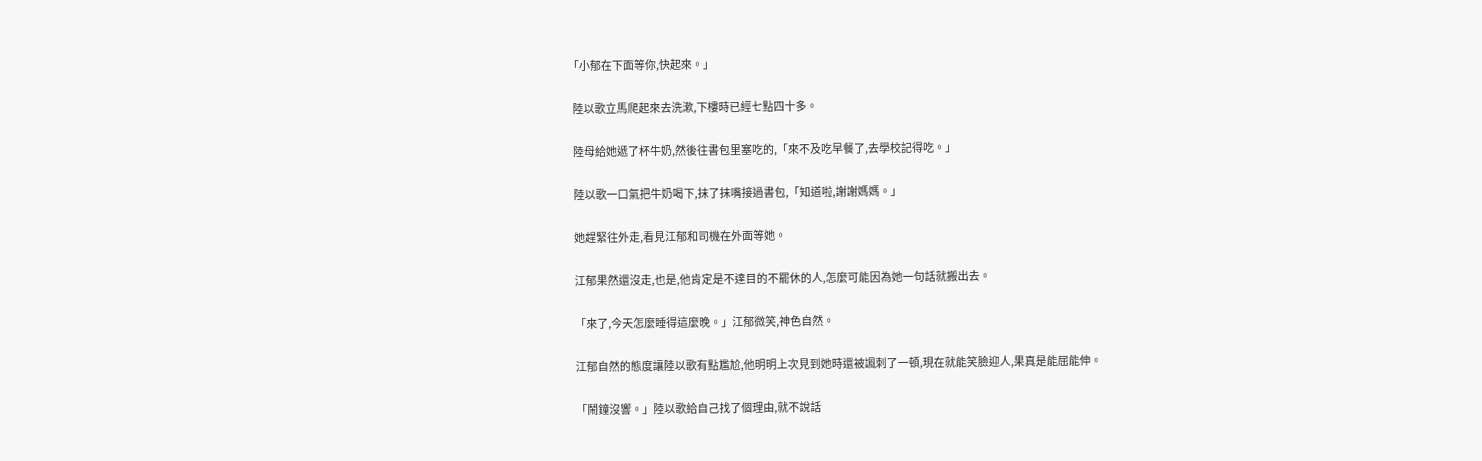「小郁在下面等你,快起來。」

  陸以歌立馬爬起來去洗漱,下樓時已經七點四十多。

  陸母給她遞了杯牛奶,然後往書包里塞吃的,「來不及吃早餐了,去學校記得吃。」

  陸以歌一口氣把牛奶喝下,抹了抹嘴接過書包,「知道啦,謝謝媽媽。」

  她趕緊往外走,看見江郁和司機在外面等她。

  江郁果然還沒走,也是,他肯定是不達目的不罷休的人,怎麼可能因為她一句話就搬出去。

  「來了,今天怎麼睡得這麼晚。」江郁微笑,神色自然。

  江郁自然的態度讓陸以歌有點尷尬,他明明上次見到她時還被諷刺了一頓,現在就能笑臉迎人,果真是能屈能伸。

  「鬧鐘沒響。」陸以歌給自己找了個理由,就不說話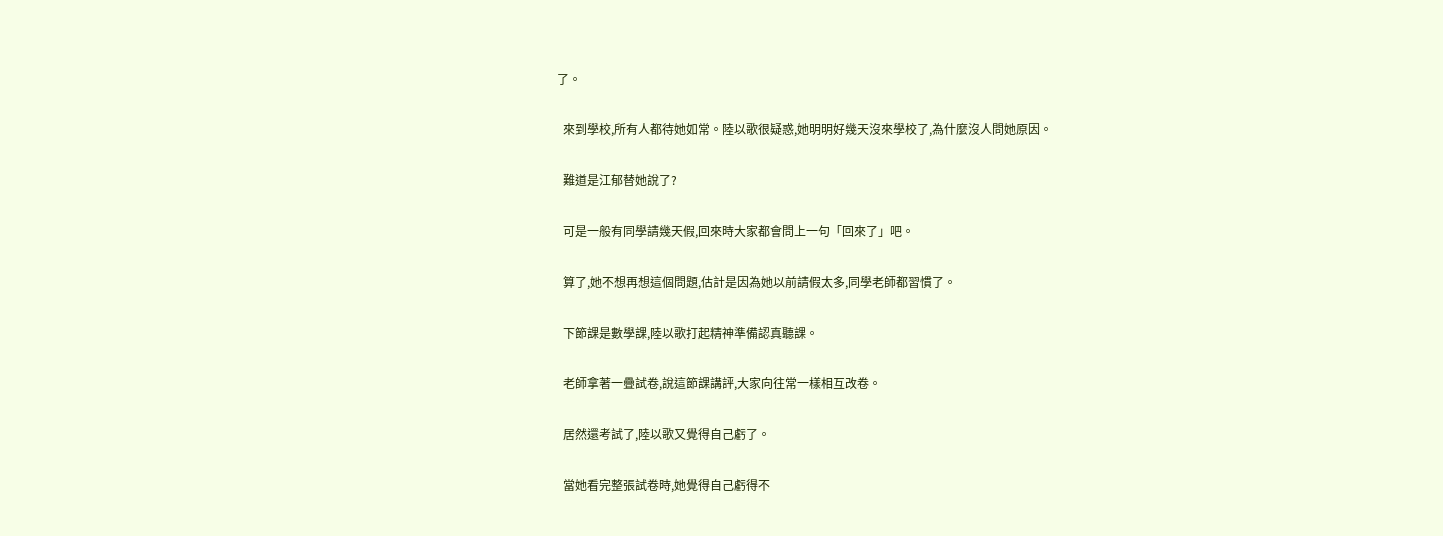了。

  來到學校,所有人都待她如常。陸以歌很疑惑,她明明好幾天沒來學校了,為什麼沒人問她原因。

  難道是江郁替她說了?

  可是一般有同學請幾天假,回來時大家都會問上一句「回來了」吧。

  算了,她不想再想這個問題,估計是因為她以前請假太多,同學老師都習慣了。

  下節課是數學課,陸以歌打起精神準備認真聽課。

  老師拿著一疊試卷,說這節課講評,大家向往常一樣相互改卷。

  居然還考試了,陸以歌又覺得自己虧了。

  當她看完整張試卷時,她覺得自己虧得不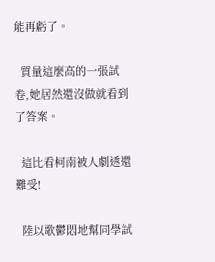能再虧了。

  質量這麼高的一張試卷,她居然還沒做就看到了答案。

  這比看柯南被人劇透還難受!

  陸以歌鬱悶地幫同學試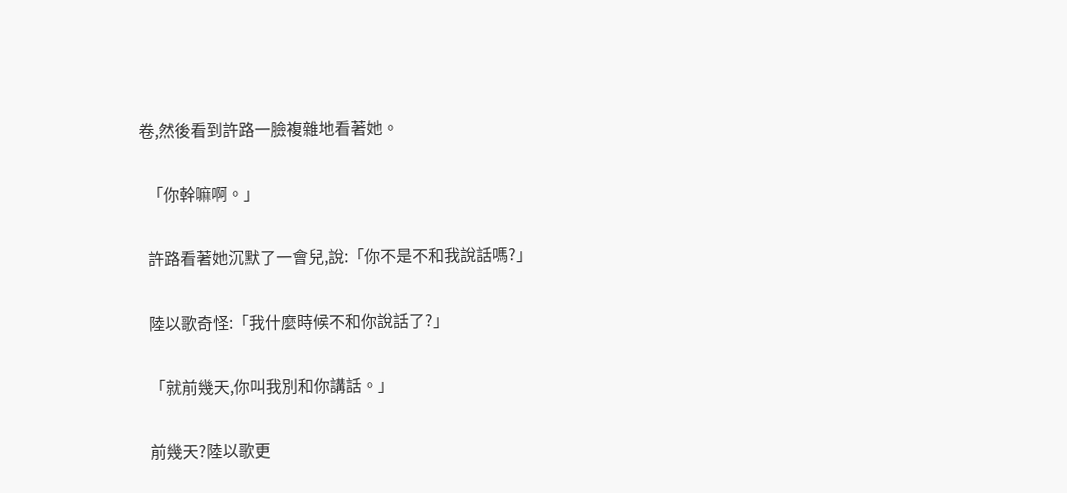卷,然後看到許路一臉複雜地看著她。

  「你幹嘛啊。」

  許路看著她沉默了一會兒,說:「你不是不和我說話嗎?」

  陸以歌奇怪:「我什麼時候不和你說話了?」

  「就前幾天,你叫我別和你講話。」

  前幾天?陸以歌更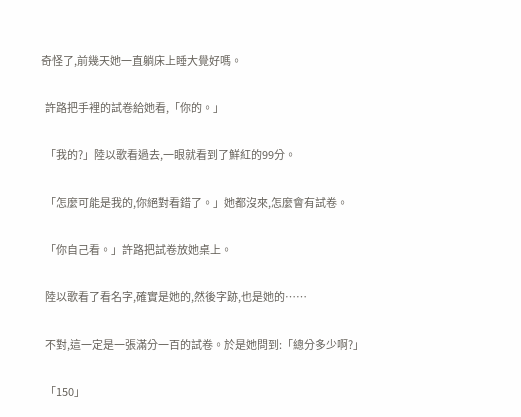奇怪了,前幾天她一直躺床上睡大覺好嗎。

  許路把手裡的試卷給她看,「你的。」

  「我的?」陸以歌看過去,一眼就看到了鮮紅的99分。

  「怎麼可能是我的,你絕對看錯了。」她都沒來,怎麼會有試卷。

  「你自己看。」許路把試卷放她桌上。

  陸以歌看了看名字,確實是她的,然後字跡,也是她的……

  不對,這一定是一張滿分一百的試卷。於是她問到:「總分多少啊?」

  「150」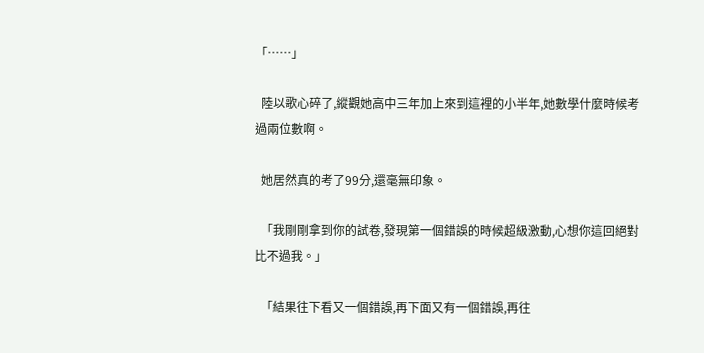「……」

  陸以歌心碎了,縱觀她高中三年加上來到這裡的小半年,她數學什麼時候考過兩位數啊。

  她居然真的考了99分,還毫無印象。

  「我剛剛拿到你的試卷,發現第一個錯誤的時候超級激動,心想你這回絕對比不過我。」

  「結果往下看又一個錯誤,再下面又有一個錯誤,再往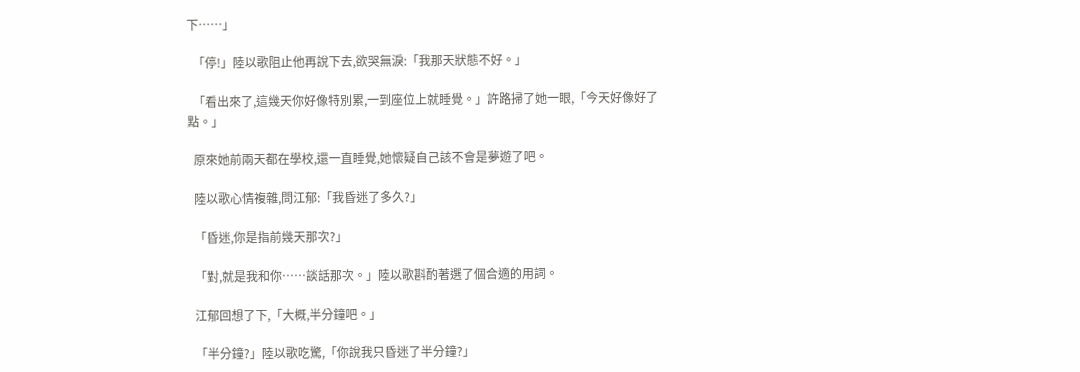下……」

  「停!」陸以歌阻止他再說下去,欲哭無淚:「我那天狀態不好。」

  「看出來了,這幾天你好像特別累,一到座位上就睡覺。」許路掃了她一眼,「今天好像好了點。」

  原來她前兩天都在學校,還一直睡覺,她懷疑自己該不會是夢遊了吧。

  陸以歌心情複雜,問江郁:「我昏迷了多久?」

  「昏迷,你是指前幾天那次?」

  「對,就是我和你……談話那次。」陸以歌斟酌著選了個合適的用詞。

  江郁回想了下,「大概,半分鐘吧。」

  「半分鐘?」陸以歌吃驚,「你說我只昏迷了半分鐘?」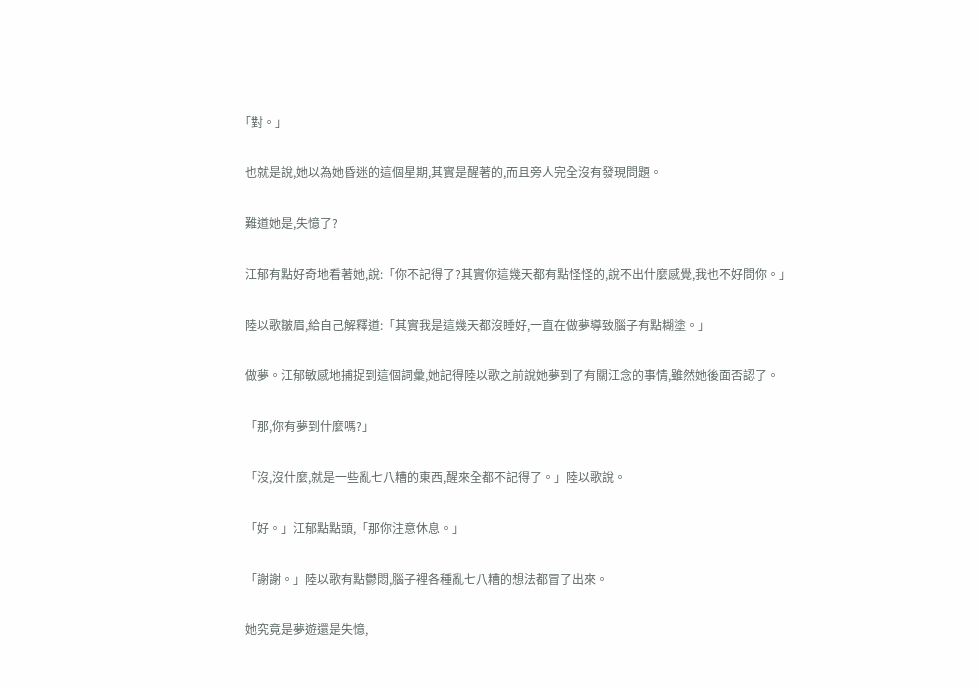「對。」

  也就是說,她以為她昏迷的這個星期,其實是醒著的,而且旁人完全沒有發現問題。

  難道她是,失憶了?

  江郁有點好奇地看著她,說:「你不記得了?其實你這幾天都有點怪怪的,說不出什麼感覺,我也不好問你。」

  陸以歌皺眉,給自己解釋道:「其實我是這幾天都沒睡好,一直在做夢導致腦子有點糊塗。」

  做夢。江郁敏感地捕捉到這個詞彙,她記得陸以歌之前說她夢到了有關江念的事情,雖然她後面否認了。

  「那,你有夢到什麼嗎?」

  「沒,沒什麼,就是一些亂七八糟的東西,醒來全都不記得了。」陸以歌說。

  「好。」江郁點點頭,「那你注意休息。」

  「謝謝。」陸以歌有點鬱悶,腦子裡各種亂七八糟的想法都冒了出來。

  她究竟是夢遊還是失憶,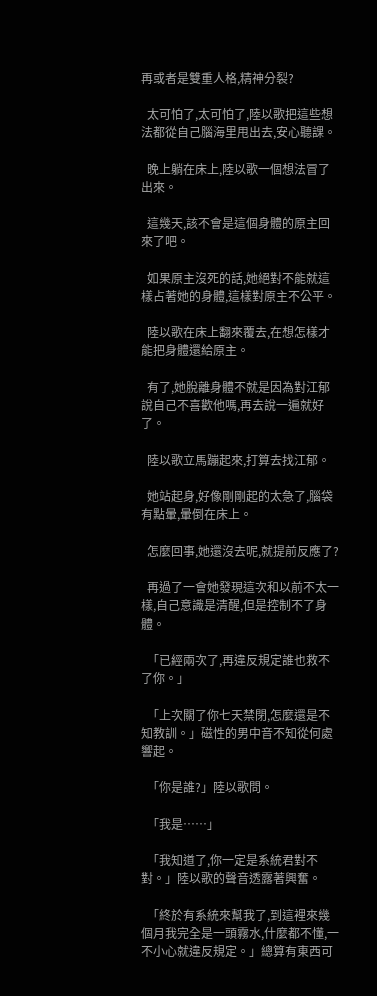再或者是雙重人格,精神分裂?

  太可怕了,太可怕了,陸以歌把這些想法都從自己腦海里甩出去,安心聽課。

  晚上躺在床上,陸以歌一個想法冒了出來。

  這幾天,該不會是這個身體的原主回來了吧。

  如果原主沒死的話,她絕對不能就這樣占著她的身體,這樣對原主不公平。

  陸以歌在床上翻來覆去,在想怎樣才能把身體還給原主。

  有了,她脫離身體不就是因為對江郁說自己不喜歡他嗎,再去說一遍就好了。

  陸以歌立馬蹦起來,打算去找江郁。

  她站起身,好像剛剛起的太急了,腦袋有點暈,暈倒在床上。

  怎麼回事,她還沒去呢,就提前反應了?

  再過了一會她發現這次和以前不太一樣,自己意識是清醒,但是控制不了身體。

  「已經兩次了,再違反規定誰也救不了你。」

  「上次關了你七天禁閉,怎麼還是不知教訓。」磁性的男中音不知從何處響起。

  「你是誰?」陸以歌問。

  「我是……」

  「我知道了,你一定是系統君對不對。」陸以歌的聲音透露著興奮。

  「終於有系統來幫我了,到這裡來幾個月我完全是一頭霧水,什麼都不懂,一不小心就違反規定。」總算有東西可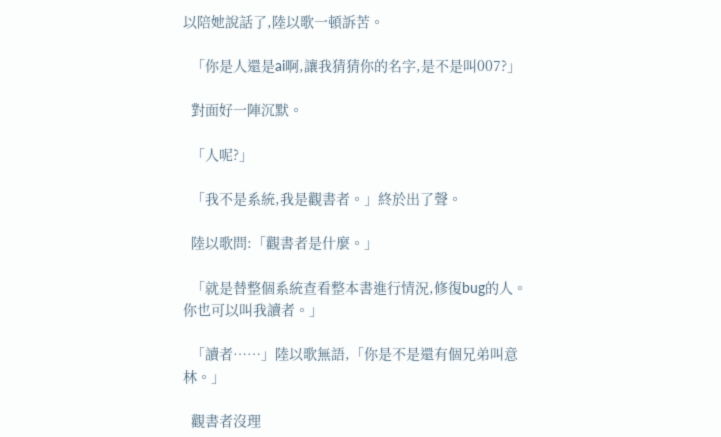以陪她說話了,陸以歌一頓訴苦。

  「你是人還是ai啊,讓我猜猜你的名字,是不是叫007?」

  對面好一陣沉默。

  「人呢?」

  「我不是系統,我是觀書者。」終於出了聲。

  陸以歌問:「觀書者是什麼。」

  「就是替整個系統查看整本書進行情況,修復bug的人。你也可以叫我讀者。」

  「讀者……」陸以歌無語,「你是不是還有個兄弟叫意林。」

  觀書者沒理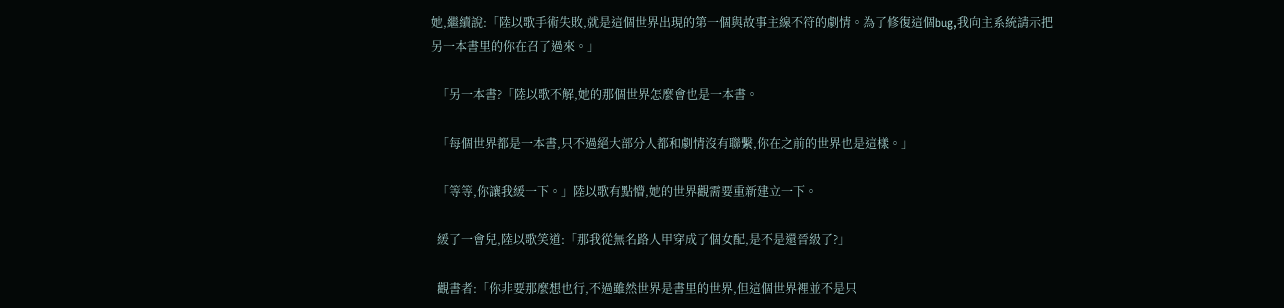她,繼續說:「陸以歌手術失敗,就是這個世界出現的第一個與故事主線不符的劇情。為了修復這個bug,我向主系統請示把另一本書里的你在召了過來。」

  「另一本書?「陸以歌不解,她的那個世界怎麼會也是一本書。

  「每個世界都是一本書,只不過絕大部分人都和劇情沒有聯繫,你在之前的世界也是這樣。」

  「等等,你讓我緩一下。」陸以歌有點懵,她的世界觀需要重新建立一下。

  緩了一會兒,陸以歌笑道:「那我從無名路人甲穿成了個女配,是不是還晉級了?」

  觀書者:「你非要那麼想也行,不過雖然世界是書里的世界,但這個世界裡並不是只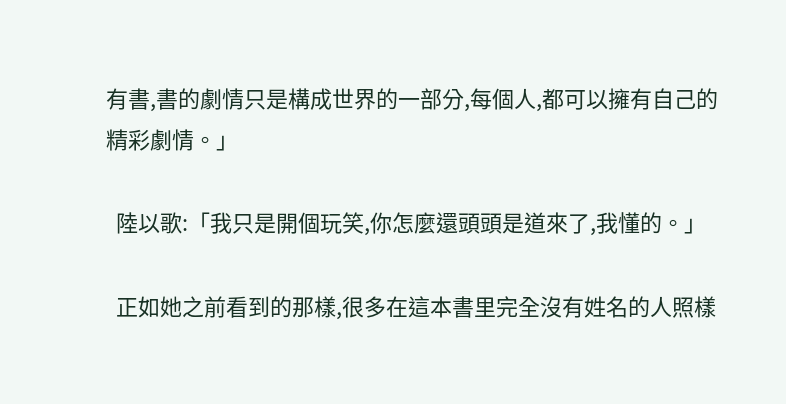有書,書的劇情只是構成世界的一部分,每個人,都可以擁有自己的精彩劇情。」

  陸以歌:「我只是開個玩笑,你怎麼還頭頭是道來了,我懂的。」

  正如她之前看到的那樣,很多在這本書里完全沒有姓名的人照樣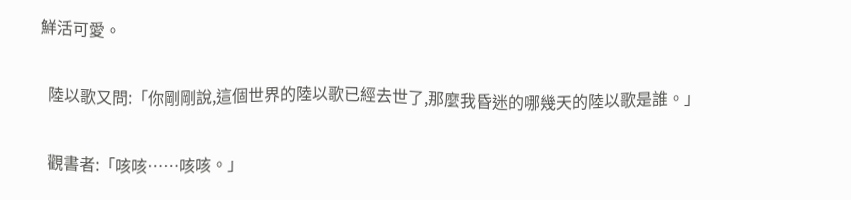鮮活可愛。

  陸以歌又問:「你剛剛說,這個世界的陸以歌已經去世了,那麼我昏迷的哪幾天的陸以歌是誰。」

  觀書者:「咳咳……咳咳。」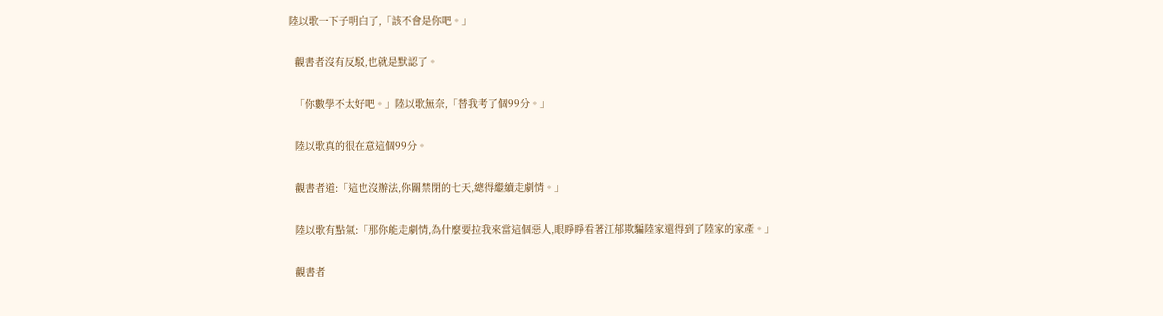陸以歌一下子明白了,「該不會是你吧。」

  觀書者沒有反駁,也就是默認了。

  「你數學不太好吧。」陸以歌無奈,「替我考了個99分。」

  陸以歌真的很在意這個99分。

  觀書者道:「這也沒辦法,你關禁閉的七天,總得繼續走劇情。」

  陸以歌有點氣:「那你能走劇情,為什麼要拉我來當這個惡人,眼睜睜看著江郁欺騙陸家還得到了陸家的家產。」

  觀書者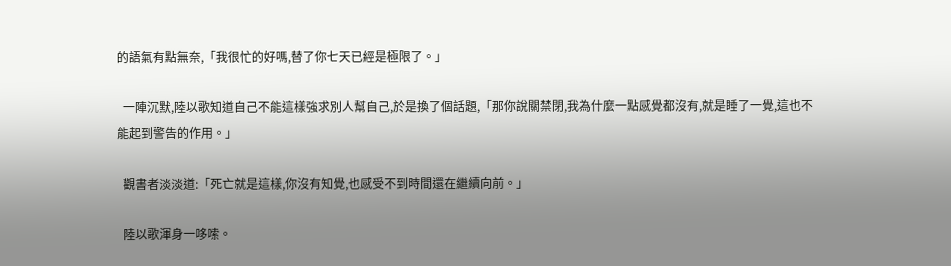的語氣有點無奈,「我很忙的好嗎,替了你七天已經是極限了。」

  一陣沉默,陸以歌知道自己不能這樣強求別人幫自己,於是換了個話題,「那你說關禁閉,我為什麼一點感覺都沒有,就是睡了一覺,這也不能起到警告的作用。」

  觀書者淡淡道:「死亡就是這樣,你沒有知覺,也感受不到時間還在繼續向前。」

  陸以歌渾身一哆嗦。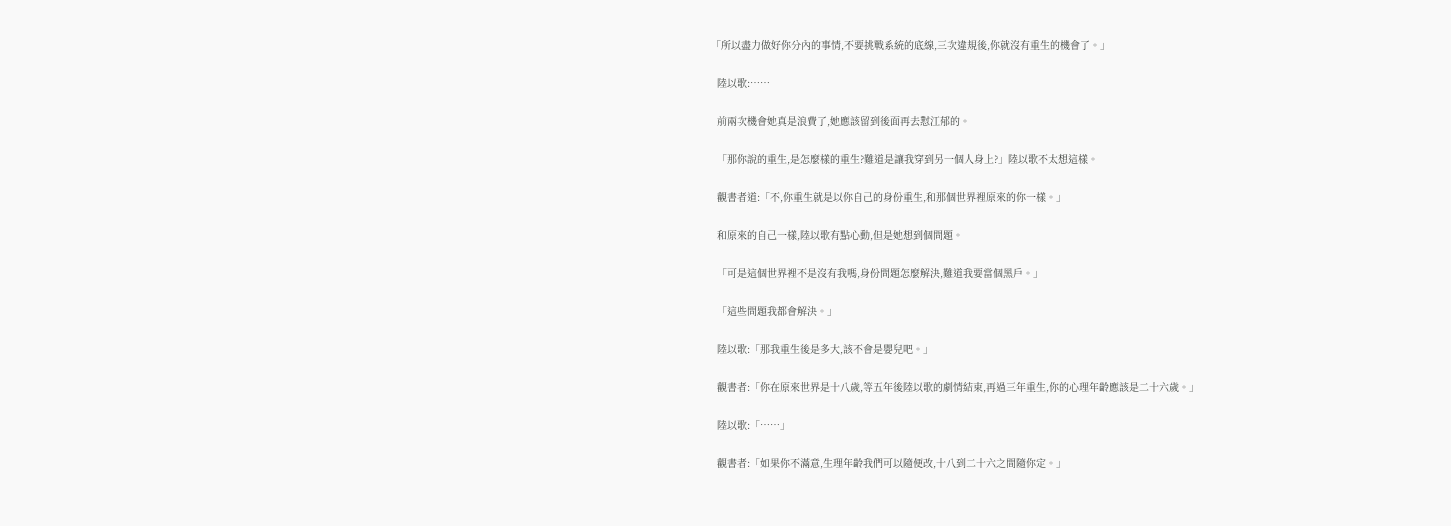「所以盡力做好你分內的事情,不要挑戰系統的底線,三次違規後,你就沒有重生的機會了。」

  陸以歌:……

  前兩次機會她真是浪費了,她應該留到後面再去懟江郁的。

  「那你說的重生,是怎麼樣的重生?難道是讓我穿到另一個人身上?」陸以歌不太想這樣。

  觀書者道:「不,你重生就是以你自己的身份重生,和那個世界裡原來的你一樣。」

  和原來的自己一樣,陸以歌有點心動,但是她想到個問題。

  「可是這個世界裡不是沒有我嗎,身份問題怎麼解決,難道我要當個黑戶。」

  「這些問題我都會解決。」

  陸以歌:「那我重生後是多大,該不會是嬰兒吧。」

  觀書者:「你在原來世界是十八歲,等五年後陸以歌的劇情結束,再過三年重生,你的心理年齡應該是二十六歲。」

  陸以歌:「……」

  觀書者:「如果你不滿意,生理年齡我們可以隨便改,十八到二十六之間隨你定。」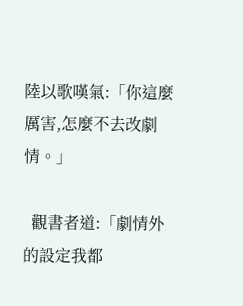陸以歌嘆氣:「你這麼厲害,怎麼不去改劇情。」

  觀書者道:「劇情外的設定我都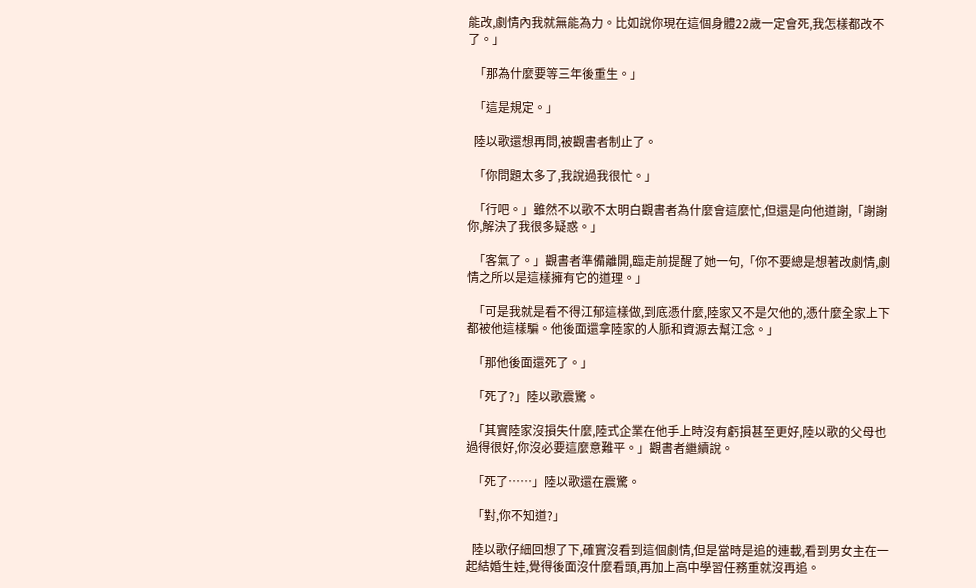能改,劇情內我就無能為力。比如說你現在這個身體22歲一定會死,我怎樣都改不了。」

  「那為什麼要等三年後重生。」

  「這是規定。」

  陸以歌還想再問,被觀書者制止了。

  「你問題太多了,我說過我很忙。」

  「行吧。」雖然不以歌不太明白觀書者為什麼會這麼忙,但還是向他道謝,「謝謝你,解決了我很多疑惑。」

  「客氣了。」觀書者準備離開,臨走前提醒了她一句,「你不要總是想著改劇情,劇情之所以是這樣擁有它的道理。」

  「可是我就是看不得江郁這樣做,到底憑什麼,陸家又不是欠他的,憑什麼全家上下都被他這樣騙。他後面還拿陸家的人脈和資源去幫江念。」

  「那他後面還死了。」

  「死了?」陸以歌震驚。

  「其實陸家沒損失什麼,陸式企業在他手上時沒有虧損甚至更好,陸以歌的父母也過得很好,你沒必要這麼意難平。」觀書者繼續說。

  「死了……」陸以歌還在震驚。

  「對,你不知道?」

  陸以歌仔細回想了下,確實沒看到這個劇情,但是當時是追的連載,看到男女主在一起結婚生娃,覺得後面沒什麼看頭,再加上高中學習任務重就沒再追。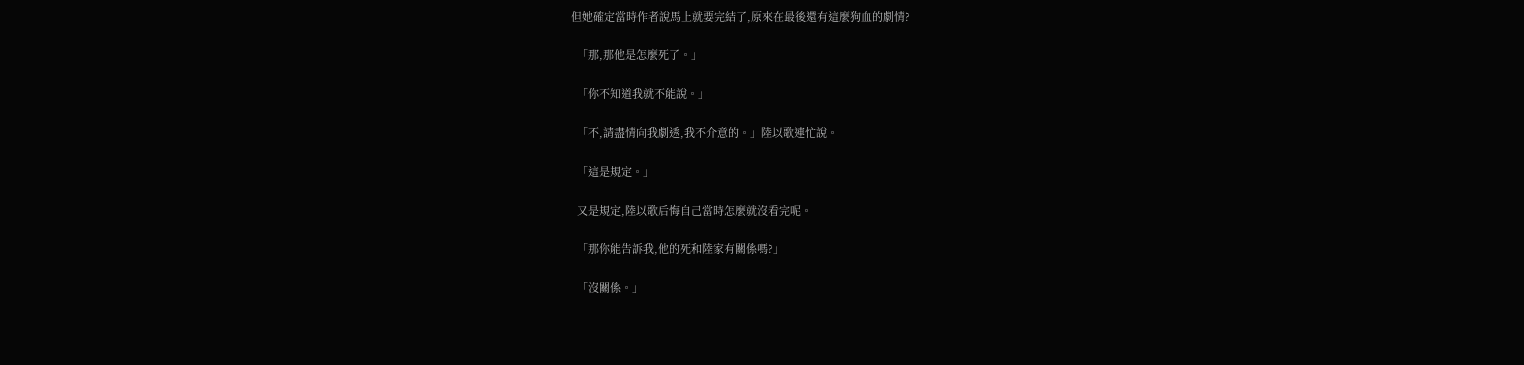但她確定當時作者說馬上就要完結了,原來在最後還有這麼狗血的劇情?

  「那,那他是怎麼死了。」

  「你不知道我就不能說。」

  「不,請盡情向我劇透,我不介意的。」陸以歌連忙說。

  「這是規定。」

  又是規定,陸以歌后悔自己當時怎麼就沒看完呢。

  「那你能告訴我,他的死和陸家有關係嗎?」

  「沒關係。」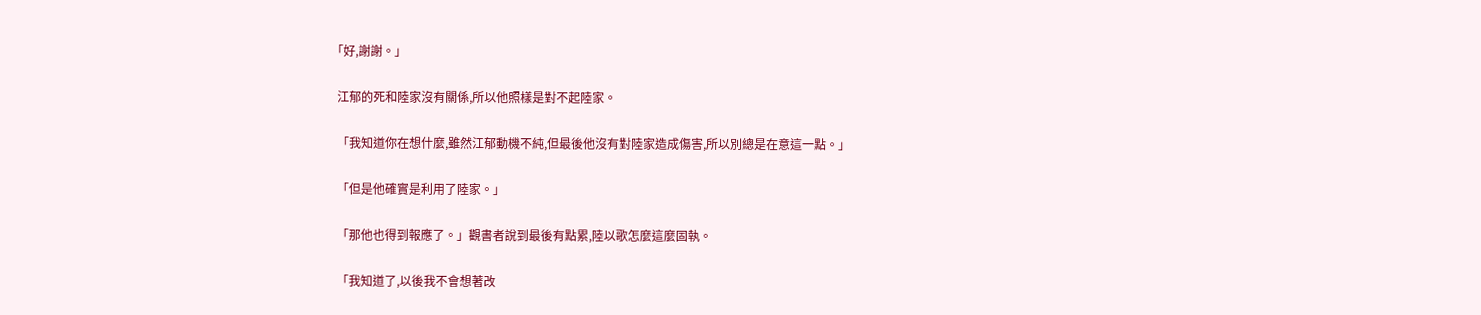「好,謝謝。」

  江郁的死和陸家沒有關係,所以他照樣是對不起陸家。

  「我知道你在想什麼,雖然江郁動機不純,但最後他沒有對陸家造成傷害,所以別總是在意這一點。」

  「但是他確實是利用了陸家。」

  「那他也得到報應了。」觀書者說到最後有點累,陸以歌怎麼這麼固執。

  「我知道了,以後我不會想著改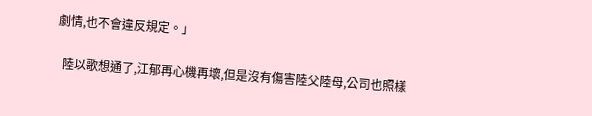劇情,也不會違反規定。」

  陸以歌想通了,江郁再心機再壞,但是沒有傷害陸父陸母,公司也照樣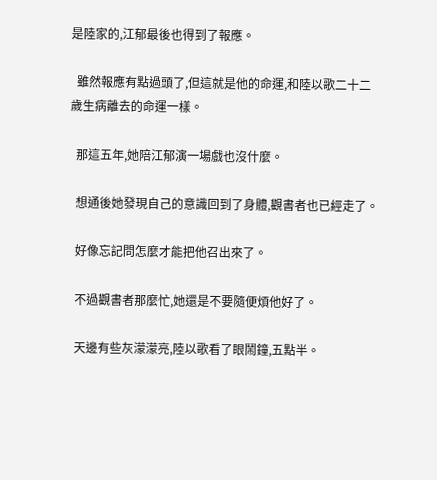是陸家的,江郁最後也得到了報應。

  雖然報應有點過頭了,但這就是他的命運,和陸以歌二十二歲生病離去的命運一樣。

  那這五年,她陪江郁演一場戲也沒什麼。

  想通後她發現自己的意識回到了身體,觀書者也已經走了。

  好像忘記問怎麼才能把他召出來了。

  不過觀書者那麼忙,她還是不要隨便煩他好了。

  天邊有些灰濛濛亮,陸以歌看了眼鬧鐘,五點半。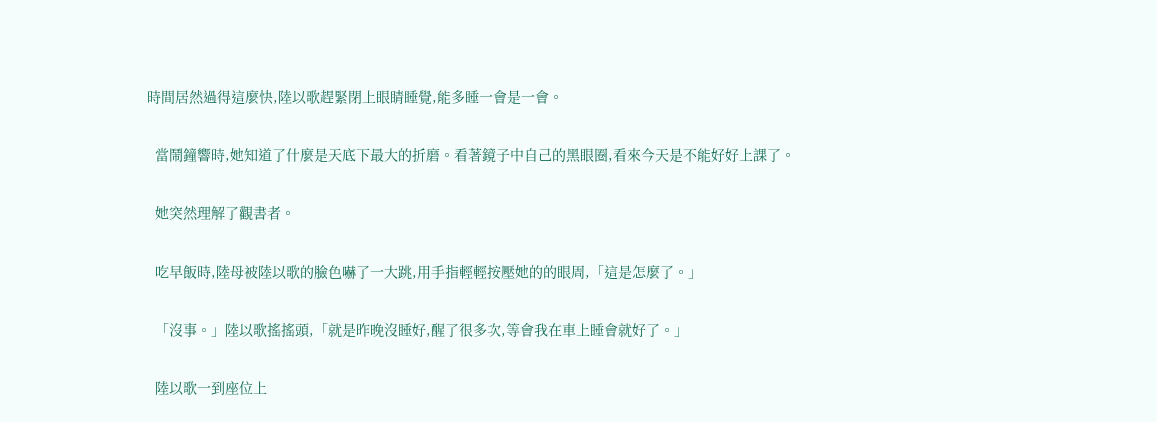時間居然過得這麼快,陸以歌趕緊閉上眼睛睡覺,能多睡一會是一會。

  當鬧鐘響時,她知道了什麼是天底下最大的折磨。看著鏡子中自己的黑眼圈,看來今天是不能好好上課了。

  她突然理解了觀書者。

  吃早飯時,陸母被陸以歌的臉色嚇了一大跳,用手指輕輕按壓她的的眼周,「這是怎麼了。」

  「沒事。」陸以歌搖搖頭,「就是昨晚沒睡好,醒了很多次,等會我在車上睡會就好了。」

  陸以歌一到座位上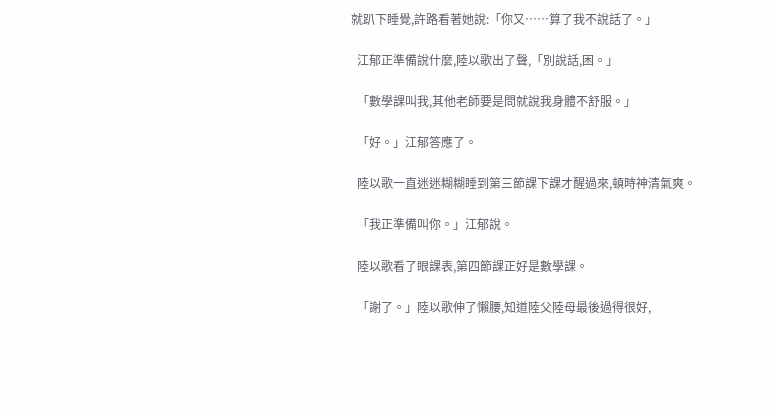就趴下睡覺,許路看著她說:「你又……算了我不說話了。」

  江郁正準備說什麼,陸以歌出了聲,「別說話,困。」

  「數學課叫我,其他老師要是問就說我身體不舒服。」

  「好。」江郁答應了。

  陸以歌一直迷迷糊糊睡到第三節課下課才醒過來,頓時神清氣爽。

  「我正準備叫你。」江郁說。

  陸以歌看了眼課表,第四節課正好是數學課。

  「謝了。」陸以歌伸了懶腰,知道陸父陸母最後過得很好,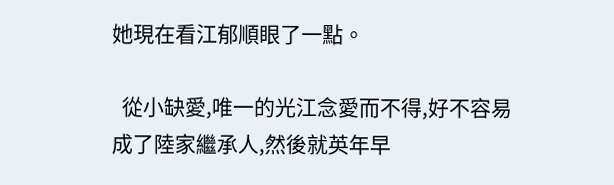她現在看江郁順眼了一點。

  從小缺愛,唯一的光江念愛而不得,好不容易成了陸家繼承人,然後就英年早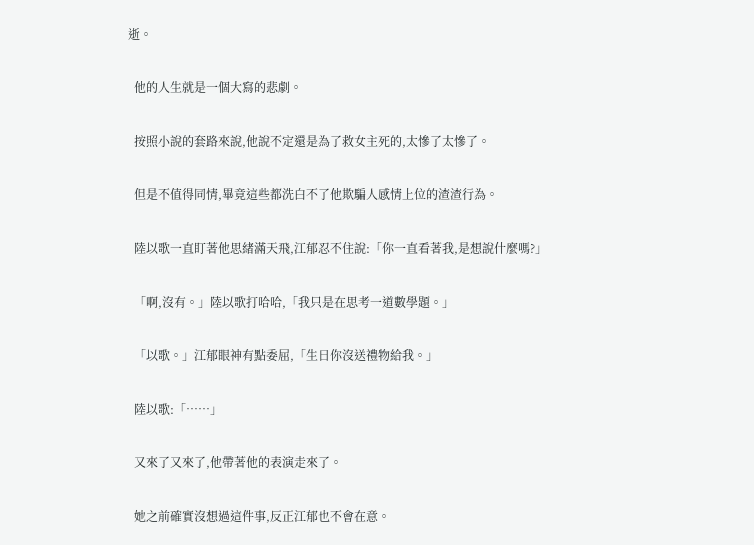逝。

  他的人生就是一個大寫的悲劇。

  按照小說的套路來說,他說不定還是為了救女主死的,太慘了太慘了。

  但是不值得同情,畢竟這些都洗白不了他欺騙人感情上位的渣渣行為。

  陸以歌一直盯著他思緒滿天飛,江郁忍不住說:「你一直看著我,是想說什麼嗎?」

  「啊,沒有。」陸以歌打哈哈,「我只是在思考一道數學題。」

  「以歌。」江郁眼神有點委屈,「生日你沒送禮物給我。」

  陸以歌:「……」

  又來了又來了,他帶著他的表演走來了。

  她之前確實沒想過這件事,反正江郁也不會在意。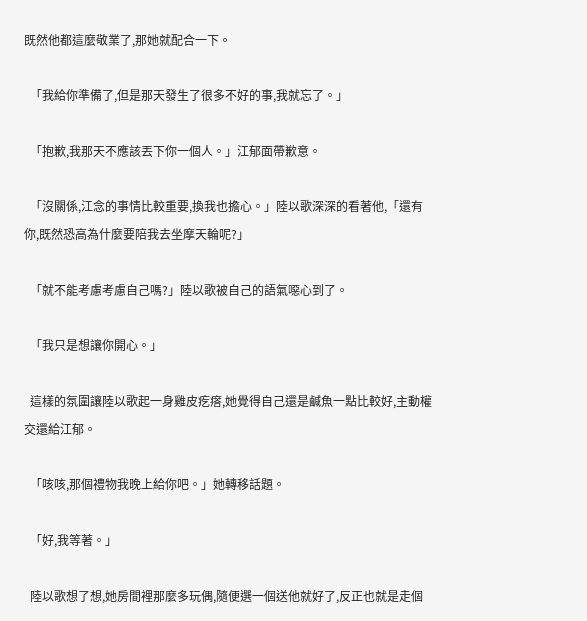既然他都這麼敬業了,那她就配合一下。

  「我給你準備了,但是那天發生了很多不好的事,我就忘了。」

  「抱歉,我那天不應該丟下你一個人。」江郁面帶歉意。

  「沒關係,江念的事情比較重要,換我也擔心。」陸以歌深深的看著他,「還有你,既然恐高為什麼要陪我去坐摩天輪呢?」

  「就不能考慮考慮自己嗎?」陸以歌被自己的語氣噁心到了。

  「我只是想讓你開心。」

  這樣的氛圍讓陸以歌起一身雞皮疙瘩,她覺得自己還是鹹魚一點比較好,主動權交還給江郁。

  「咳咳,那個禮物我晚上給你吧。」她轉移話題。

  「好,我等著。」

  陸以歌想了想,她房間裡那麼多玩偶,隨便選一個送他就好了,反正也就是走個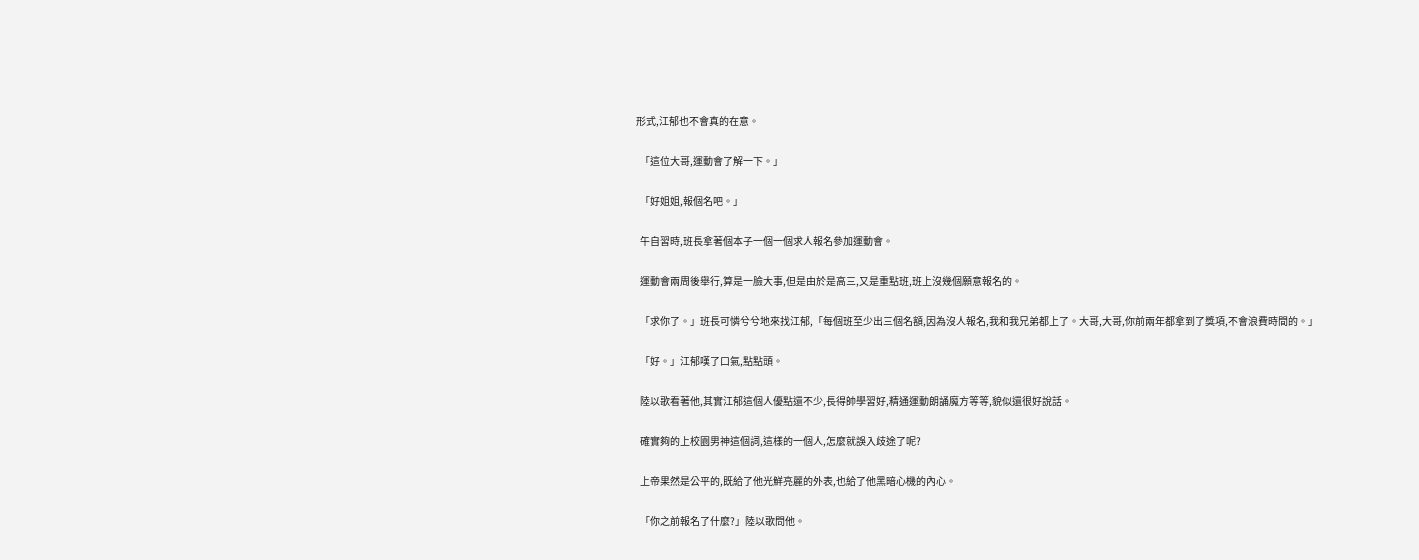形式,江郁也不會真的在意。

  「這位大哥,運動會了解一下。」

  「好姐姐,報個名吧。」

  午自習時,班長拿著個本子一個一個求人報名參加運動會。

  運動會兩周後舉行,算是一臉大事,但是由於是高三,又是重點班,班上沒幾個願意報名的。

  「求你了。」班長可憐兮兮地來找江郁,「每個班至少出三個名額,因為沒人報名,我和我兄弟都上了。大哥,大哥,你前兩年都拿到了獎項,不會浪費時間的。」

  「好。」江郁嘆了口氣,點點頭。

  陸以歌看著他,其實江郁這個人優點還不少,長得帥學習好,精通運動朗誦魔方等等,貌似還很好說話。

  確實夠的上校園男神這個詞,這樣的一個人,怎麼就誤入歧途了呢?

  上帝果然是公平的,既給了他光鮮亮麗的外表,也給了他黑暗心機的內心。

  「你之前報名了什麼?」陸以歌問他。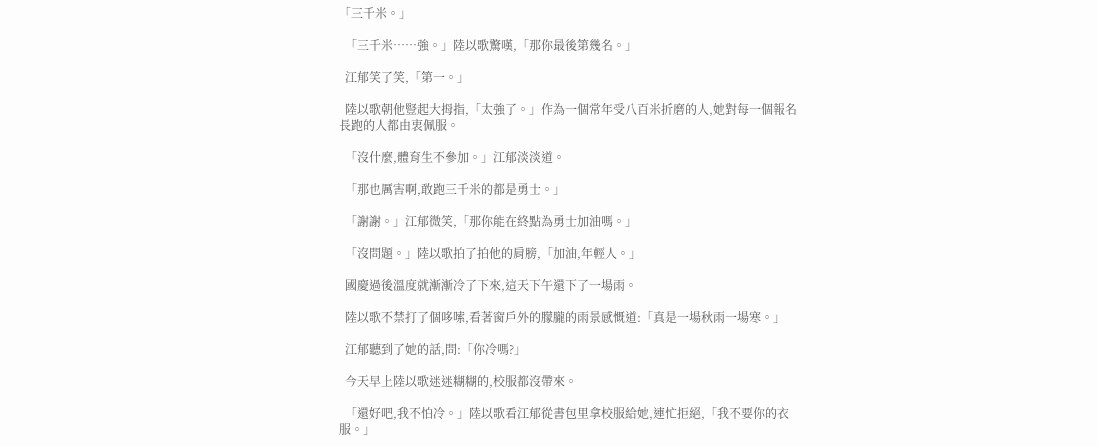「三千米。」

  「三千米……強。」陸以歌驚嘆,「那你最後第幾名。」

  江郁笑了笑,「第一。」

  陸以歌朝他豎起大拇指,「太強了。」作為一個常年受八百米折磨的人,她對每一個報名長跑的人都由衷佩服。

  「沒什麼,體育生不參加。」江郁淡淡道。

  「那也厲害啊,敢跑三千米的都是勇士。」

  「謝謝。」江郁微笑,「那你能在終點為勇士加油嗎。」

  「沒問題。」陸以歌拍了拍他的肩膀,「加油,年輕人。」

  國慶過後溫度就漸漸冷了下來,這天下午還下了一場雨。

  陸以歌不禁打了個哆嗦,看著窗戶外的朦朧的雨景感慨道:「真是一場秋雨一場寒。」

  江郁聽到了她的話,問:「你冷嗎?」

  今天早上陸以歌迷迷糊糊的,校服都沒帶來。

  「還好吧,我不怕冷。」陸以歌看江郁從書包里拿校服給她,連忙拒絕,「我不要你的衣服。」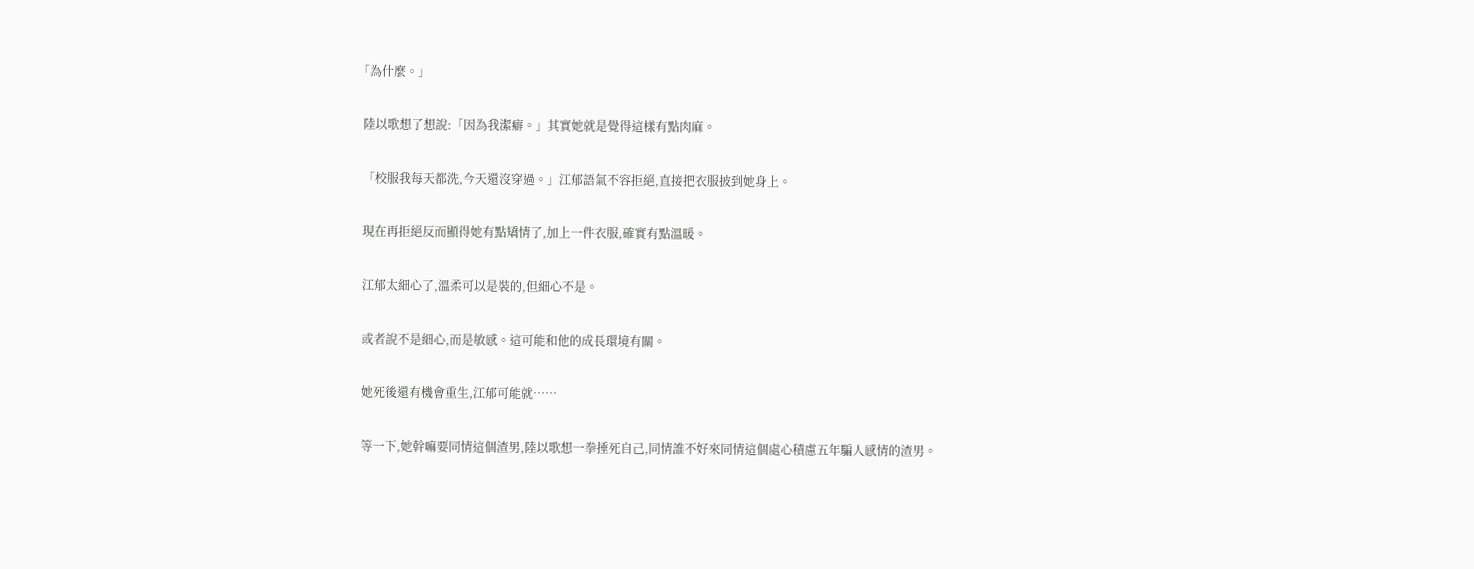「為什麼。」

  陸以歌想了想說:「因為我潔癖。」其實她就是覺得這樣有點肉麻。

  「校服我每天都洗,今天還沒穿過。」江郁語氣不容拒絕,直接把衣服披到她身上。

  現在再拒絕反而顯得她有點矯情了,加上一件衣服,確實有點溫暖。

  江郁太細心了,溫柔可以是裝的,但細心不是。

  或者說不是細心,而是敏感。這可能和他的成長環境有關。

  她死後還有機會重生,江郁可能就……

  等一下,她幹嘛要同情這個渣男,陸以歌想一拳捶死自己,同情誰不好來同情這個處心積慮五年騙人感情的渣男。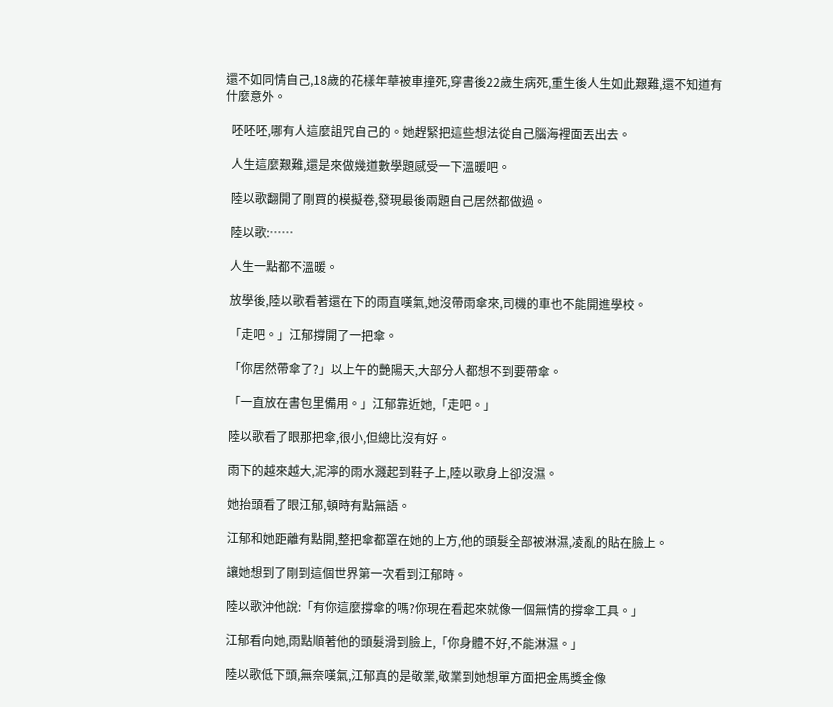還不如同情自己,18歲的花樣年華被車撞死,穿書後22歲生病死,重生後人生如此艱難,還不知道有什麼意外。

  呸呸呸,哪有人這麼詛咒自己的。她趕緊把這些想法從自己腦海裡面丟出去。

  人生這麼艱難,還是來做幾道數學題感受一下溫暖吧。

  陸以歌翻開了剛買的模擬卷,發現最後兩題自己居然都做過。

  陸以歌:……

  人生一點都不溫暖。

  放學後,陸以歌看著還在下的雨直嘆氣,她沒帶雨傘來,司機的車也不能開進學校。

  「走吧。」江郁撐開了一把傘。

  「你居然帶傘了?」以上午的艷陽天,大部分人都想不到要帶傘。

  「一直放在書包里備用。」江郁靠近她,「走吧。」

  陸以歌看了眼那把傘,很小,但總比沒有好。

  雨下的越來越大,泥濘的雨水濺起到鞋子上,陸以歌身上卻沒濕。

  她抬頭看了眼江郁,頓時有點無語。

  江郁和她距離有點開,整把傘都罩在她的上方,他的頭髮全部被淋濕,凌亂的貼在臉上。

  讓她想到了剛到這個世界第一次看到江郁時。

  陸以歌沖他說:「有你這麼撐傘的嗎?你現在看起來就像一個無情的撐傘工具。」

  江郁看向她,雨點順著他的頭髮滑到臉上,「你身體不好,不能淋濕。」

  陸以歌低下頭,無奈嘆氣,江郁真的是敬業,敬業到她想單方面把金馬獎金像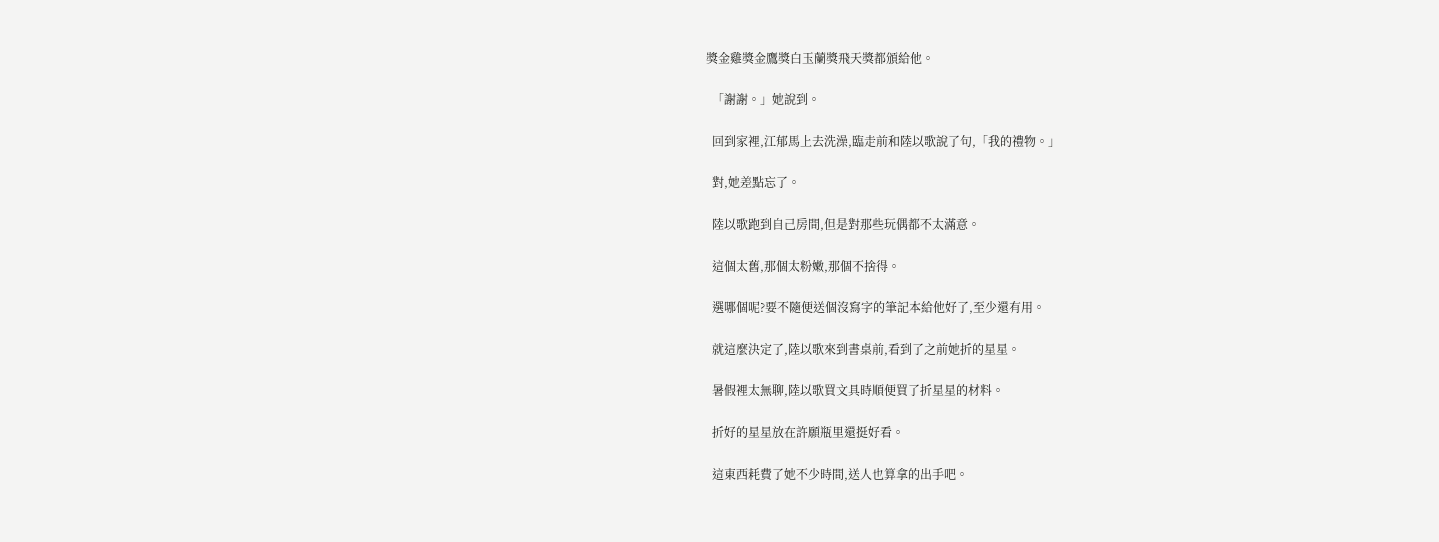獎金雞獎金鷹獎白玉蘭獎飛天獎都頒給他。

  「謝謝。」她說到。

  回到家裡,江郁馬上去洗澡,臨走前和陸以歌說了句,「我的禮物。」

  對,她差點忘了。

  陸以歌跑到自己房間,但是對那些玩偶都不太滿意。

  這個太舊,那個太粉嫩,那個不捨得。

  選哪個呢?要不隨便送個沒寫字的筆記本給他好了,至少還有用。

  就這麼決定了,陸以歌來到書桌前,看到了之前她折的星星。

  暑假裡太無聊,陸以歌買文具時順便買了折星星的材料。

  折好的星星放在許願瓶里還挺好看。

  這東西耗費了她不少時間,送人也算拿的出手吧。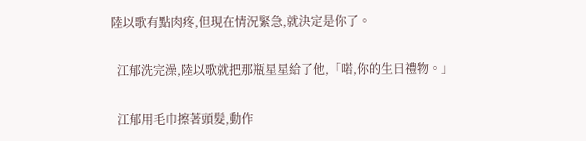陸以歌有點肉疼,但現在情況緊急,就決定是你了。

  江郁洗完澡,陸以歌就把那瓶星星給了他,「喏,你的生日禮物。」

  江郁用毛巾擦著頭髮,動作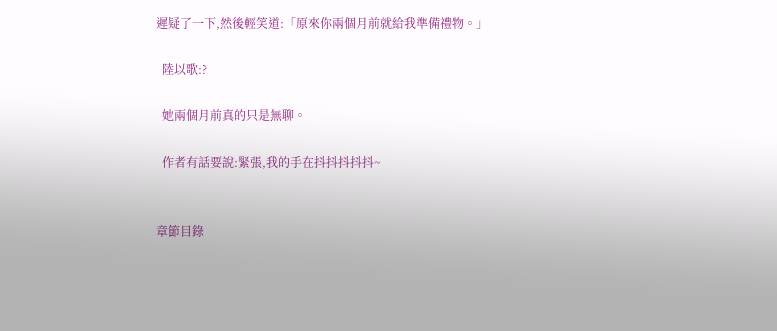遲疑了一下,然後輕笑道:「原來你兩個月前就給我準備禮物。」

  陸以歌:?

  她兩個月前真的只是無聊。

  作者有話要說:緊張,我的手在抖抖抖抖抖~


章節目錄